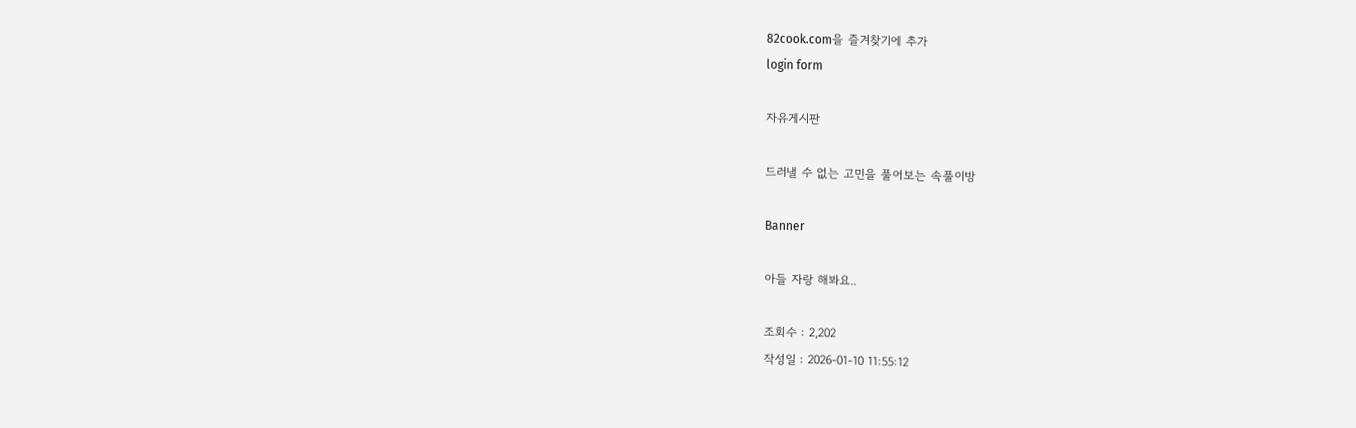82cook.com을 즐겨찾기에 추가
login form

자유게시판

드러낼 수 없는 고민을 풀어보는 속풀이방

Banner

아들 자랑 해봐요..

조회수 : 2,202
작성일 : 2026-01-10 11:55:12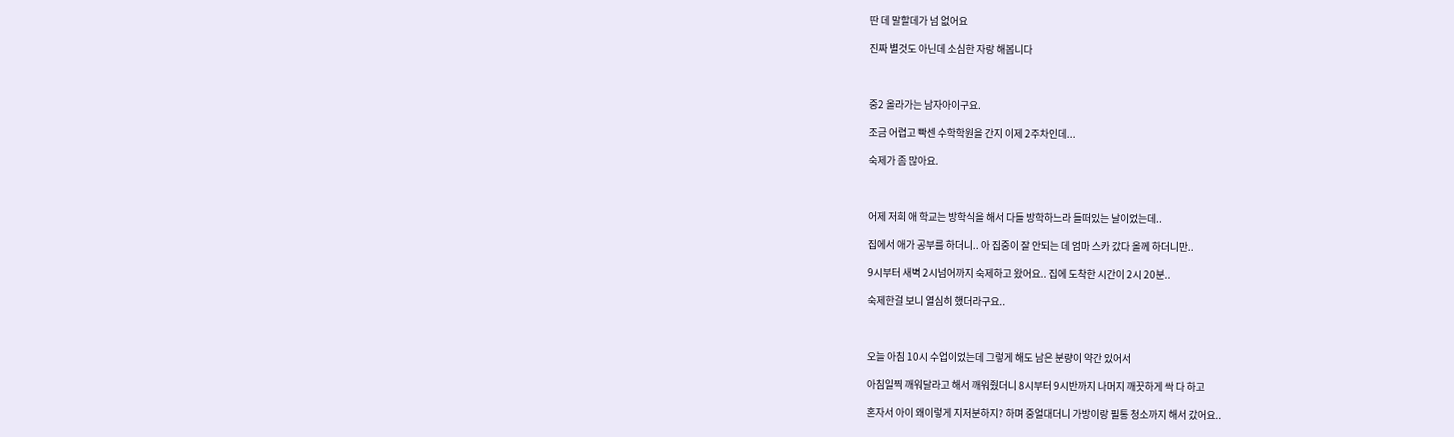딴 데 말할데가 넘 없어요

진짜 별것도 아닌데 소심한 자랑 해봅니다



중2 올라가는 남자아이구요.

조금 어렵고 빡센 수학학원을 간지 이제 2주차인데...

숙제가 좀 많아요.



어제 저희 애 학교는 방학식을 해서 다들 방학하느라 들떠있는 날이었는데..

집에서 애가 공부를 하더니.. 아 집중이 잘 안되는 데 엄마 스카 갔다 올께 하더니만..

9시부터 새벽 2시넘어까지 숙제하고 왔어요.. 집에 도착한 시간이 2시 20분..

숙제한걸 보니 열심히 했더라구요..



오늘 아침 10시 수업이었는데 그렇게 해도 남은 분량이 약간 있어서

아침일찍 깨워달라고 해서 깨워줬더니 8시부터 9시반까지 나머지 깨끗하게 싹 다 하고

혼자서 아이 왜이렇게 지저분하지? 하며 중얼대더니 가방이랑 필통 청소까지 해서 갔어요..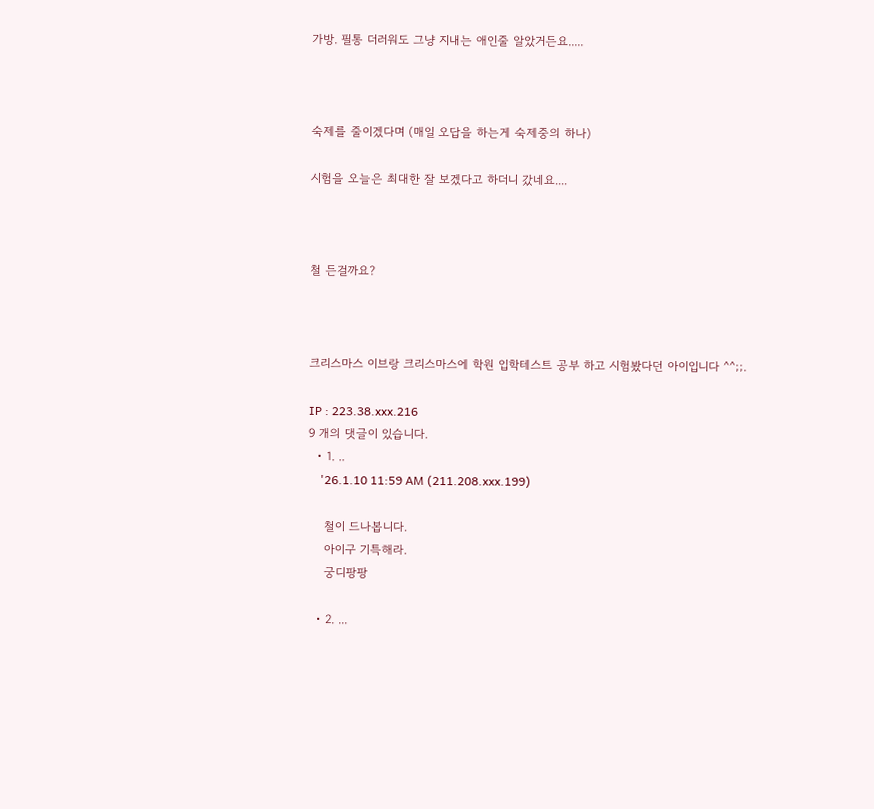가방. 필통 더러워도 그냥 지내는 애인줄 알았거든요.....



숙제를 줄이겠다며 (매일 오답을 하는게 숙제중의 하나)

시험을 오늘은 최대한 잘 보겠다고 하더니 갔네요....



철 든걸까요?



크리스마스 이브랑 크리스마스에 학원 입학테스트 공부 하고 시험봤다던 아이입니다 ^^;;.

IP : 223.38.xxx.216
9 개의 댓글이 있습니다.
  • 1. ..
    '26.1.10 11:59 AM (211.208.xxx.199)

    철이 드나봅니다.
    아이구 기특해라.
    궁디팡팡

  • 2. ...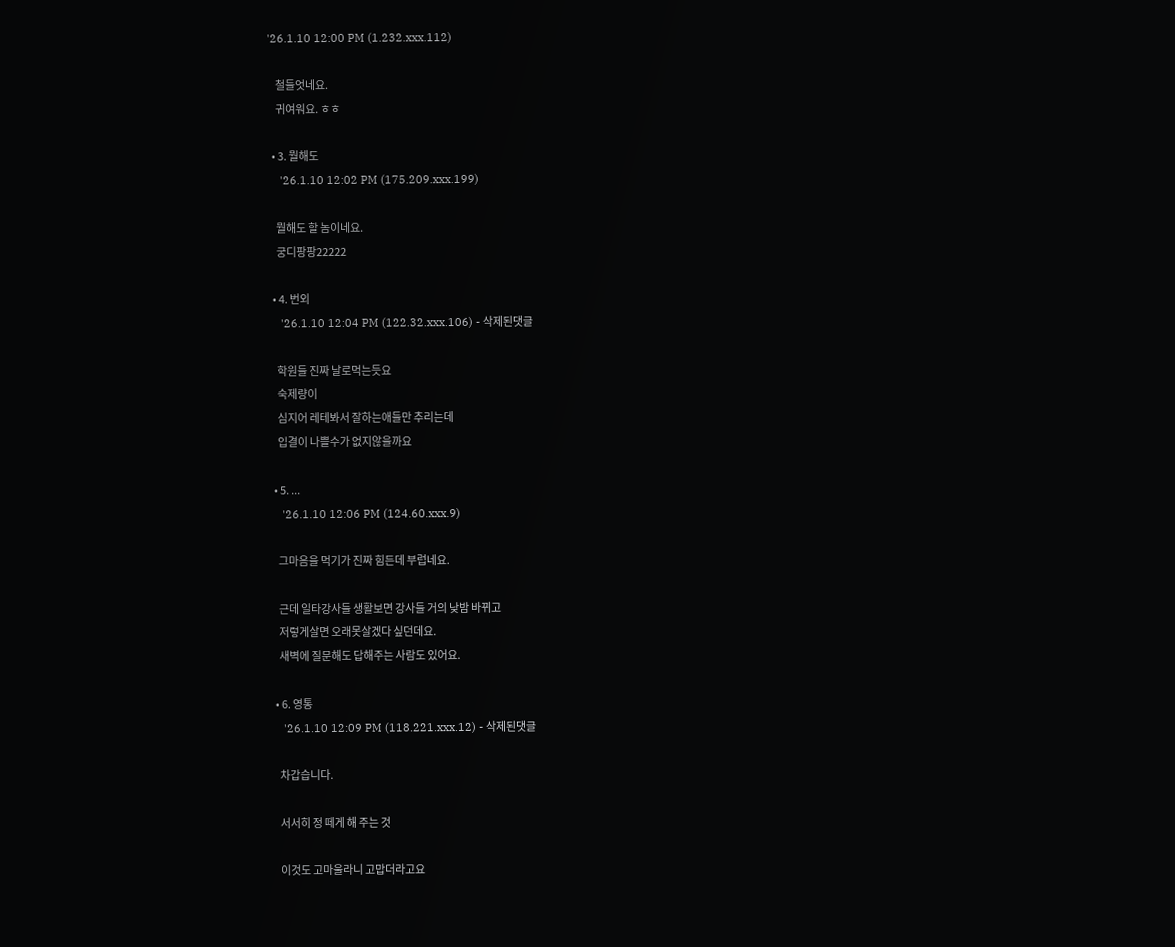'26.1.10 12:00 PM (1.232.xxx.112)

    철들엇네요.
    귀여워요. ㅎㅎ

  • 3. 뭘해도
    '26.1.10 12:02 PM (175.209.xxx.199)

    뭘해도 할 놈이네요.
    궁디팡팡22222

  • 4. 번외
    '26.1.10 12:04 PM (122.32.xxx.106) - 삭제된댓글

    학원들 진짜 날로먹는듯요
    숙제량이
    심지어 레테봐서 잘하는애들만 추리는데
    입결이 나쁠수가 없지않을까요

  • 5. ...
    '26.1.10 12:06 PM (124.60.xxx.9)

    그마음을 먹기가 진짜 힘든데 부럽네요.

    근데 일타강사들 생활보면 강사들 거의 낮밤 바뀌고
    저렇게살면 오래못살겠다 싶던데요.
    새벽에 질문해도 답해주는 사람도 있어요.

  • 6. 영통
    '26.1.10 12:09 PM (118.221.xxx.12) - 삭제된댓글

    차갑습니다.

    서서히 정 떼게 해 주는 것

    이것도 고마울라니 고맙더라고요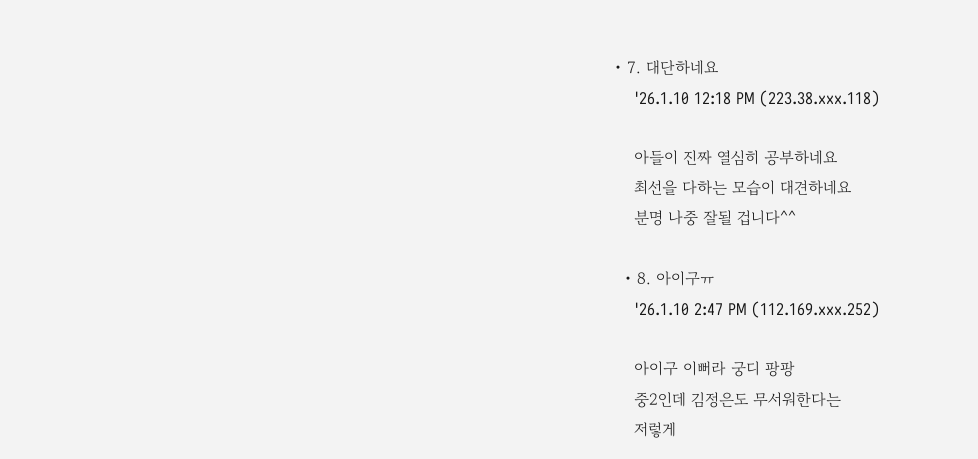• 7. 대단하네요
    '26.1.10 12:18 PM (223.38.xxx.118)

    아들이 진짜 열심히 공부하네요
    최선을 다하는 모습이 대견하네요
    분명 나중 잘될 겁니다^^

  • 8. 아이구ㅠ
    '26.1.10 2:47 PM (112.169.xxx.252)

    아이구 이뻐라 궁디 팡팡
    중2인데 김정은도 무서워한다는
    저렇게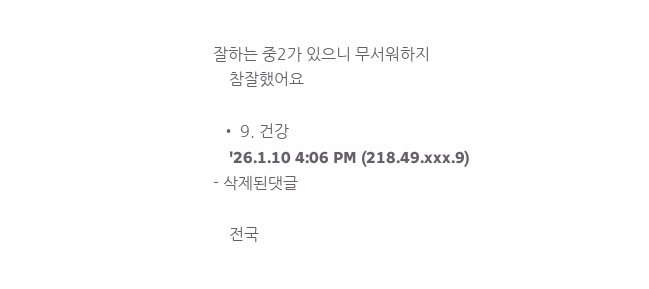잘하는 중2가 있으니 무서워하지
    참잘했어요

  • 9. 건강
    '26.1.10 4:06 PM (218.49.xxx.9) - 삭제된댓글

    전국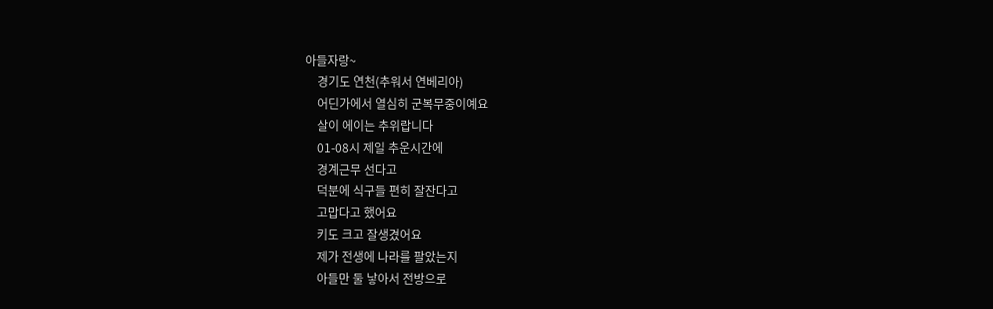아들자랑~
    경기도 연천(추워서 연베리아)
    어딘가에서 열심히 군복무중이예요
    살이 에이는 추위랍니다
    01-08시 제일 추운시간에
    경계근무 선다고
    덕분에 식구들 편히 잘잔다고
    고맙다고 했어요
    키도 크고 잘생겼어요
    제가 전생에 나라를 팔았는지
    아들만 둘 낳아서 전방으로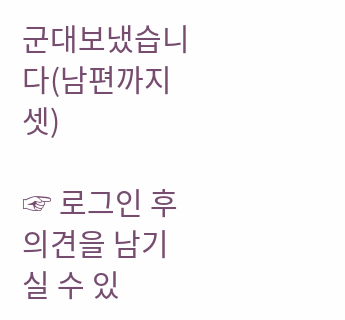군대보냈습니다(남편까지 셋)

☞ 로그인 후 의견을 남기실 수 있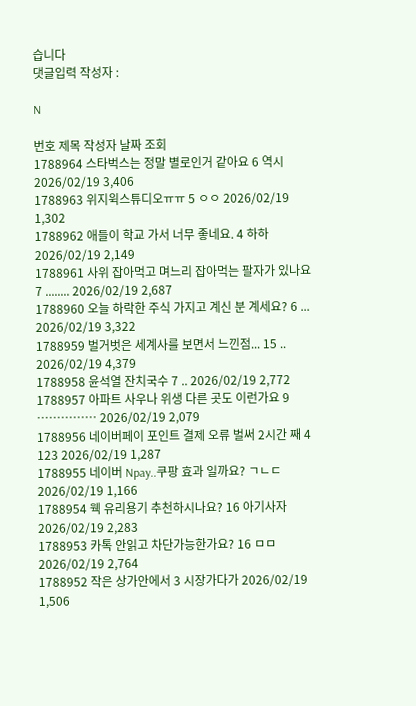습니다
댓글입력 작성자 :

N

번호 제목 작성자 날짜 조회
1788964 스타벅스는 정말 별로인거 같아요 6 역시 2026/02/19 3,406
1788963 위지윅스튜디오ㅠㅠ 5 ㅇㅇ 2026/02/19 1,302
1788962 애들이 학교 가서 너무 좋네요. 4 하하 2026/02/19 2,149
1788961 사위 잡아먹고 며느리 잡아먹는 팔자가 있나요 7 ........ 2026/02/19 2,687
1788960 오늘 하락한 주식 가지고 계신 분 계세요? 6 ... 2026/02/19 3,322
1788959 벌거벗은 세계사를 보면서 느낀점... 15 .. 2026/02/19 4,379
1788958 윤석열 잔치국수 7 .. 2026/02/19 2,772
1788957 아파트 사우나 위생 다른 곳도 이런가요 9 …………… 2026/02/19 2,079
1788956 네이버페이 포인트 결제 오류 벌써 2시간 째 4 123 2026/02/19 1,287
1788955 네이버 Npay..쿠팡 효과 일까요? ㄱㄴㄷ 2026/02/19 1,166
1788954 웩 유리용기 추천하시나요? 16 아기사자 2026/02/19 2,283
1788953 카톡 안읽고 차단가능한가요? 16 ㅁㅁ 2026/02/19 2,764
1788952 작은 상가안에서 3 시장가다가 2026/02/19 1,506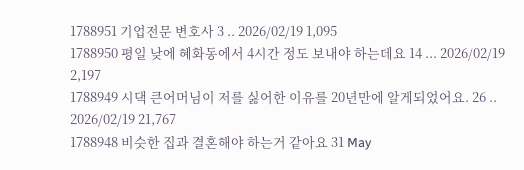1788951 기업전문 변호사 3 .. 2026/02/19 1,095
1788950 평일 낮에 혜화동에서 4시간 정도 보내야 하는데요 14 ... 2026/02/19 2,197
1788949 시댁 큰어머님이 저를 싫어한 이유를 20년만에 알게되었어요. 26 .. 2026/02/19 21,767
1788948 비슷한 집과 결혼해야 하는거 같아요 31 May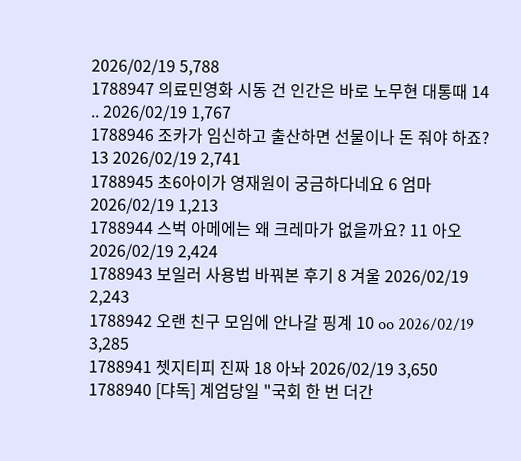2026/02/19 5,788
1788947 의료민영화 시동 건 인간은 바로 노무현 대통때 14 .. 2026/02/19 1,767
1788946 조카가 임신하고 출산하면 선물이나 돈 줘야 하죠? 13 2026/02/19 2,741
1788945 초6아이가 영재원이 궁금하다네요 6 엄마 2026/02/19 1,213
1788944 스벅 아메에는 왜 크레마가 없을까요? 11 아오 2026/02/19 2,424
1788943 보일러 사용법 바꿔본 후기 8 겨울 2026/02/19 2,243
1788942 오랜 친구 모임에 안나갈 핑계 10 oo 2026/02/19 3,285
1788941 쳇지티피 진짜 18 아놔 2026/02/19 3,650
1788940 [댜독] 계엄당일 "국회 한 번 더간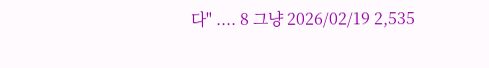다" .... 8 그냥 2026/02/19 2,535